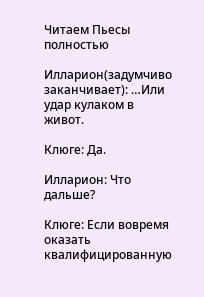Читаем Пьесы полностью

Илларион(задумчиво заканчивает): …Или удар кулаком в живот.

Клюге: Да.

Илларион: Что дальше?

Клюге: Если вовремя оказать квалифицированную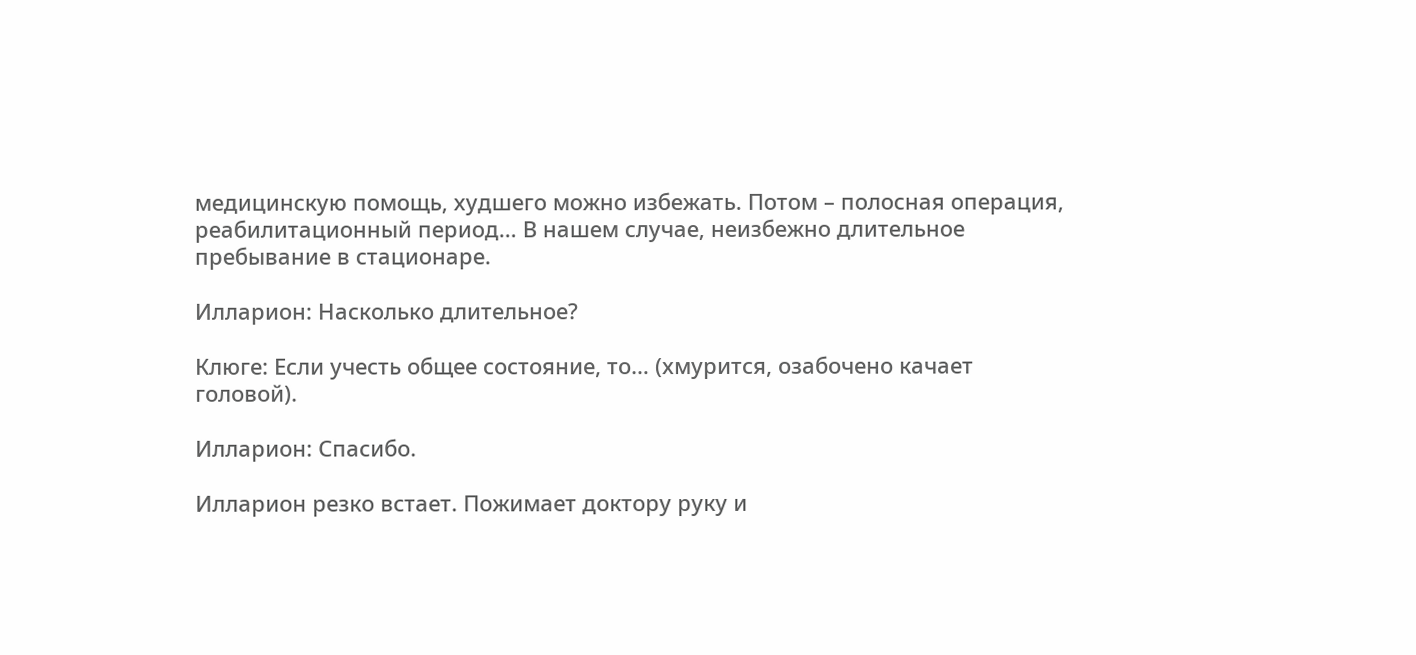медицинскую помощь, худшего можно избежать. Потом – полосная операция, реабилитационный период… В нашем случае, неизбежно длительное пребывание в стационаре.

Илларион: Насколько длительное?

Клюге: Если учесть общее состояние, то… (хмурится, озабочено качает головой).

Илларион: Спасибо.

Илларион резко встает. Пожимает доктору руку и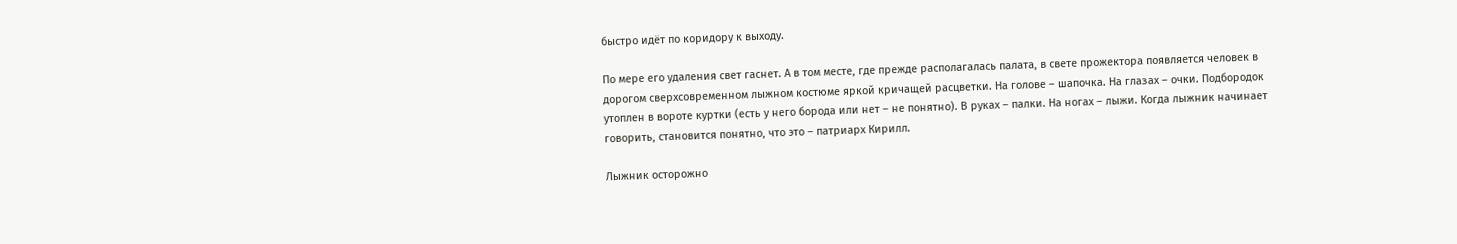быстро идёт по коридору к выходу.

По мере его удаления свет гаснет. А в том месте, где прежде располагалась палата, в свете прожектора появляется человек в дорогом сверхсовременном лыжном костюме яркой кричащей расцветки. На голове – шапочка. На глазах – очки. Подбородок утоплен в вороте куртки (есть у него борода или нет – не понятно). В руках – палки. На ногах – лыжи. Когда лыжник начинает говорить, становится понятно, что это – патриарх Кирилл.

Лыжник осторожно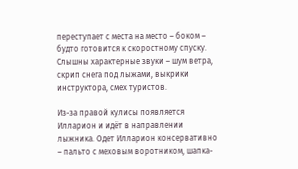переступает с места на место – боком – будто готовится к скоростному спуску. Слышны характерные звуки – шум ветра, скрип снега под лыжами, выкрики инструктора, смех туристов.

Из-за правой кулисы появляется Илларион и идёт в направлении лыжника. Одет Илларион консервативно – пальто с меховым воротником, шапка-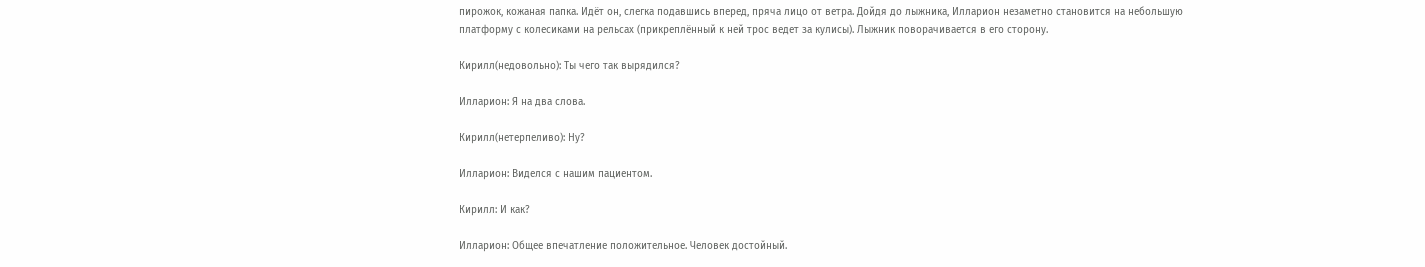пирожок, кожаная папка. Идёт он, слегка подавшись вперед, пряча лицо от ветра. Дойдя до лыжника, Илларион незаметно становится на небольшую платформу с колесиками на рельсах (прикреплённый к ней трос ведет за кулисы). Лыжник поворачивается в его сторону.

Кирилл(недовольно): Ты чего так вырядился?

Илларион: Я на два слова.

Кирилл(нетерпеливо): Ну?

Илларион: Виделся с нашим пациентом.

Кирилл: И как?

Илларион: Общее впечатление положительное. Человек достойный.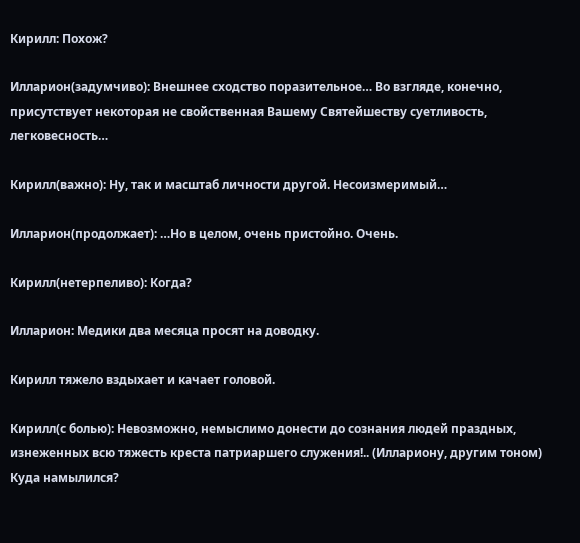Кирилл: Похож?

Илларион(задумчиво): Внешнее сходство поразительное… Во взгляде, конечно, присутствует некоторая не свойственная Вашему Святейшеству суетливость, легковесность…

Кирилл(важно): Ну, так и масштаб личности другой. Несоизмеримый…

Илларион(продолжает): …Но в целом, очень пристойно. Очень.

Кирилл(нетерпеливо): Когда?

Илларион: Медики два месяца просят на доводку.

Кирилл тяжело вздыхает и качает головой.

Кирилл(с болью): Невозможно, немыслимо донести до сознания людей праздных, изнеженных всю тяжесть креста патриаршего служения!.. (Иллариону, другим тоном) Куда намылился?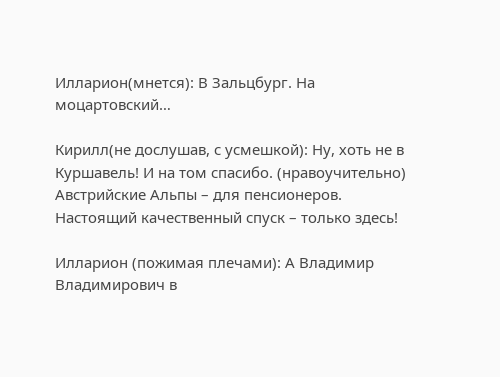Илларион(мнется): В Зальцбург. На моцартовский…

Кирилл(не дослушав, с усмешкой): Ну, хоть не в Куршавель! И на том спасибо. (нравоучительно) Австрийские Альпы – для пенсионеров. Настоящий качественный спуск – только здесь!

Илларион (пожимая плечами): А Владимир Владимирович в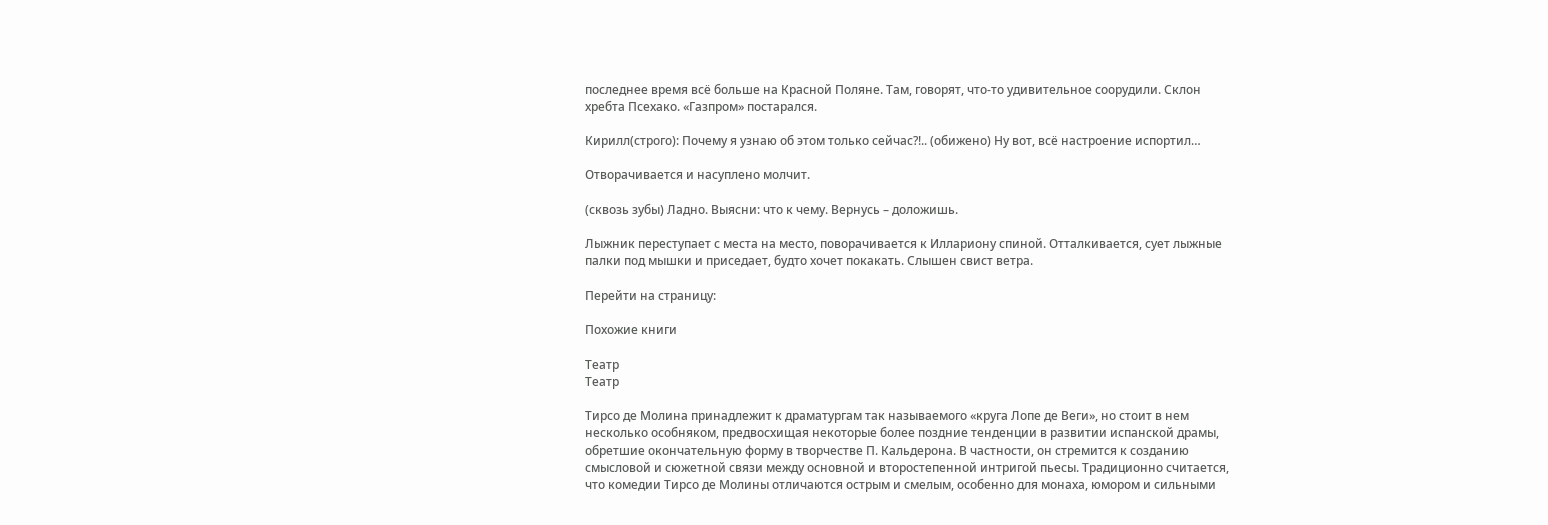последнее время всё больше на Красной Поляне. Там, говорят, что-то удивительное соорудили. Склон хребта Псехако. «Газпром» постарался.

Кирилл(строго): Почему я узнаю об этом только сейчас?!.. (обижено) Ну вот, всё настроение испортил…

Отворачивается и насуплено молчит.

(сквозь зубы) Ладно. Выясни: что к чему. Вернусь – доложишь.

Лыжник переступает с места на место, поворачивается к Иллариону спиной. Отталкивается, сует лыжные палки под мышки и приседает, будто хочет покакать. Слышен свист ветра.

Перейти на страницу:

Похожие книги

Театр
Театр

Тирсо де Молина принадлежит к драматургам так называемого «круга Лопе де Веги», но стоит в нем несколько особняком, предвосхищая некоторые более поздние тенденции в развитии испанской драмы, обретшие окончательную форму в творчестве П. Кальдерона. В частности, он стремится к созданию смысловой и сюжетной связи между основной и второстепенной интригой пьесы. Традиционно считается, что комедии Тирсо де Молины отличаются острым и смелым, особенно для монаха, юмором и сильными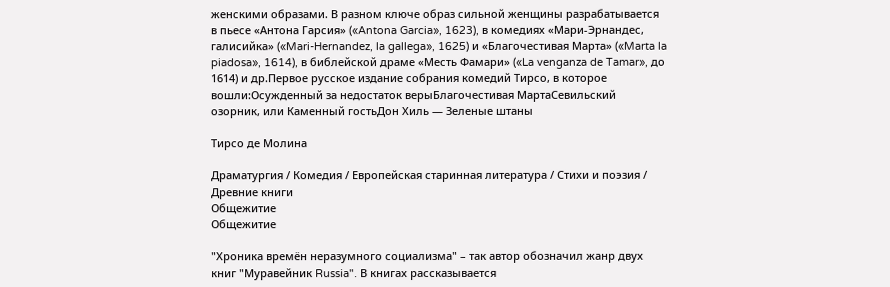женскими образами. В разном ключе образ сильной женщины разрабатывается в пьесе «Антона Гарсия» («Antona Garcia», 1623), в комедиях «Мари-Эрнандес, галисийка» («Mari-Hernandez, la gallega», 1625) и «Благочестивая Марта» («Marta la piadosa», 1614), в библейской драме «Месть Фамари» («La venganza de Tamar», до 1614) и др.Первое русское издание собрания комедий Тирсо, в которое вошли:Осужденный за недостаток верыБлагочестивая МартаСевильский озорник, или Каменный гостьДон Хиль — Зеленые штаны

Тирсо де Молина

Драматургия / Комедия / Европейская старинная литература / Стихи и поэзия / Древние книги
Общежитие
Общежитие

"Хроника времён неразумного социализма" – так автор обозначил жанр двух книг "Муравейник Russia". В книгах рассказывается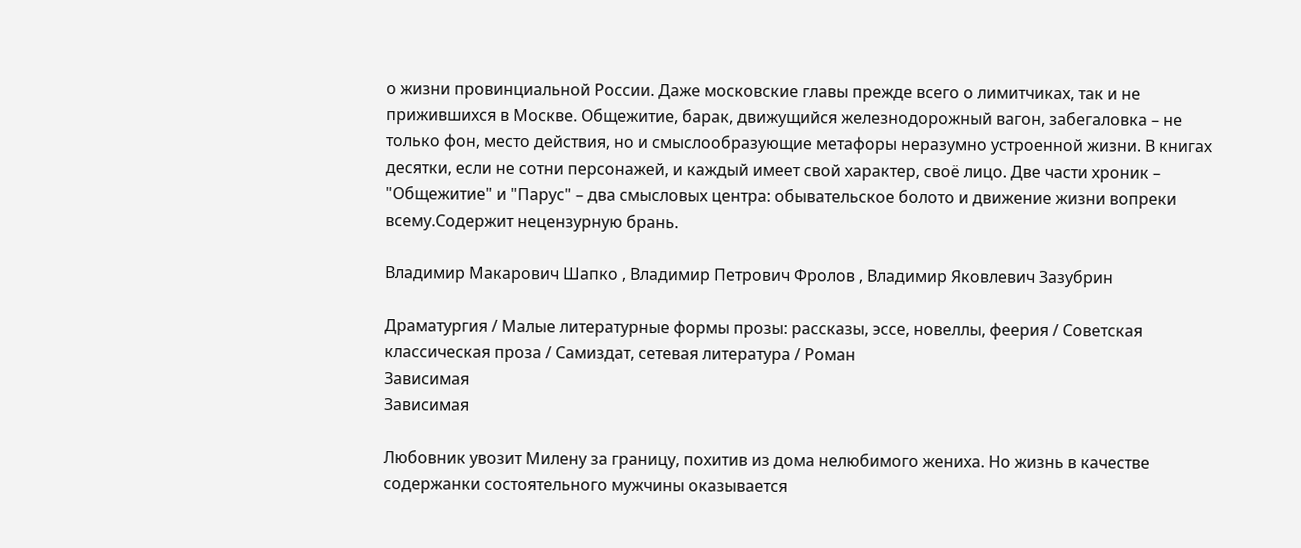о жизни провинциальной России. Даже московские главы прежде всего о лимитчиках, так и не прижившихся в Москве. Общежитие, барак, движущийся железнодорожный вагон, забегаловка – не только фон, место действия, но и смыслообразующие метафоры неразумно устроенной жизни. В книгах десятки, если не сотни персонажей, и каждый имеет свой характер, своё лицо. Две части хроник – "Общежитие" и "Парус" – два смысловых центра: обывательское болото и движение жизни вопреки всему.Содержит нецензурную брань.

Владимир Макарович Шапко , Владимир Петрович Фролов , Владимир Яковлевич Зазубрин

Драматургия / Малые литературные формы прозы: рассказы, эссе, новеллы, феерия / Советская классическая проза / Самиздат, сетевая литература / Роман
Зависимая
Зависимая

Любовник увозит Милену за границу, похитив из дома нелюбимого жениха. Но жизнь в качестве содержанки состоятельного мужчины оказывается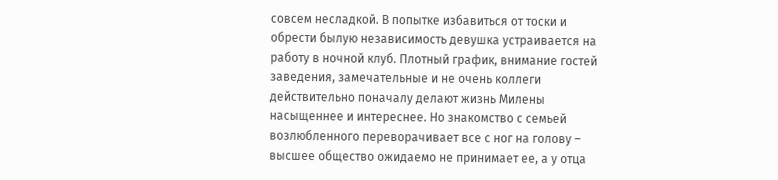совсем несладкой. В попытке избавиться от тоски и обрести былую независимость девушка устраивается на работу в ночной клуб. Плотный график, внимание гостей заведения, замечательные и не очень коллеги действительно поначалу делают жизнь Милены насыщеннее и интереснее. Но знакомство с семьей возлюбленного переворачивает все с ног на голову – высшее общество ожидаемо не принимает ее, а у отца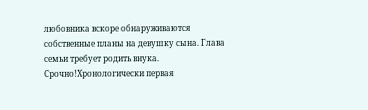любовника вскоре обнаруживаются собственные планы на девушку сына. Глава семьи требует родить внука. Срочно!Хронологически первая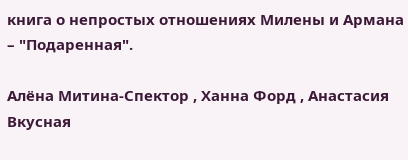книга о непростых отношениях Милены и Армана – "Подаренная".

Алёна Митина-Спектор , Ханна Форд , Анастасия Вкусная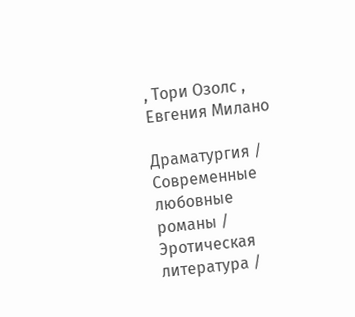, Тори Озолс , Евгения Милано

Драматургия / Современные любовные романы / Эротическая литература /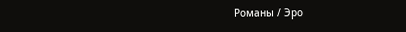Романы / Эро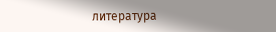литература